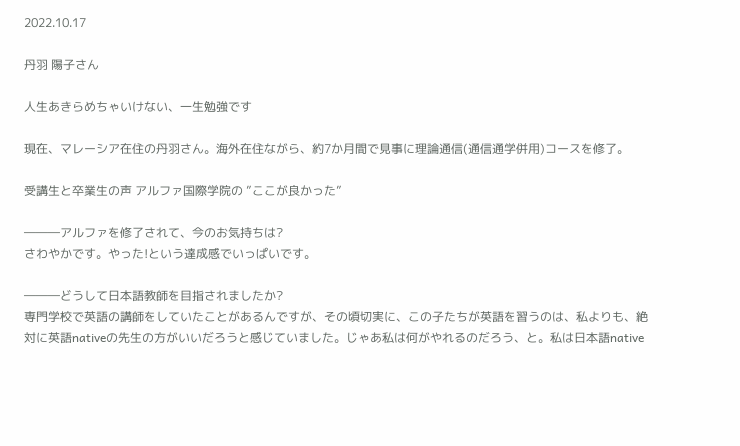2022.10.17

丹羽 陽子さん

人生あきらめちゃいけない、一生勉強です

現在、マレーシア在住の丹羽さん。海外在住ながら、約7か月間で見事に理論通信(通信通学併用)コースを修了。

受講生と卒業生の声 アルファ国際学院の ”ここが良かった”

―――アルファを修了されて、今のお気持ちは?
さわやかです。やった!という達成感でいっぱいです。

―――どうして日本語教師を目指されましたか?
専門学校で英語の講師をしていたことがあるんですが、その頃切実に、この子たちが英語を習うのは、私よりも、絶対に英語nativeの先生の方がいいだろうと感じていました。じゃあ私は何がやれるのだろう、と。私は日本語native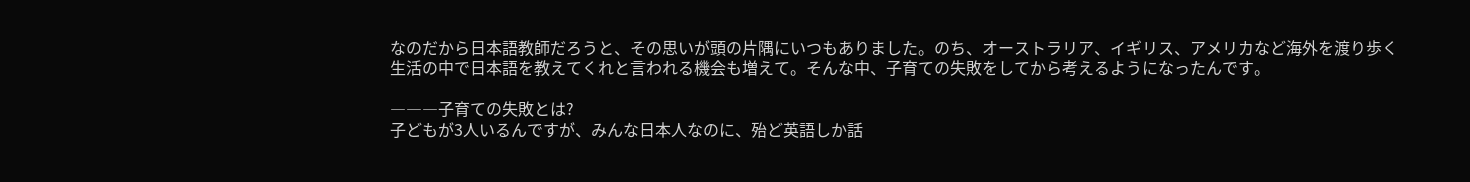なのだから日本語教師だろうと、その思いが頭の片隅にいつもありました。のち、オーストラリア、イギリス、アメリカなど海外を渡り歩く生活の中で日本語を教えてくれと言われる機会も増えて。そんな中、子育ての失敗をしてから考えるようになったんです。

―――子育ての失敗とは?
子どもが3人いるんですが、みんな日本人なのに、殆ど英語しか話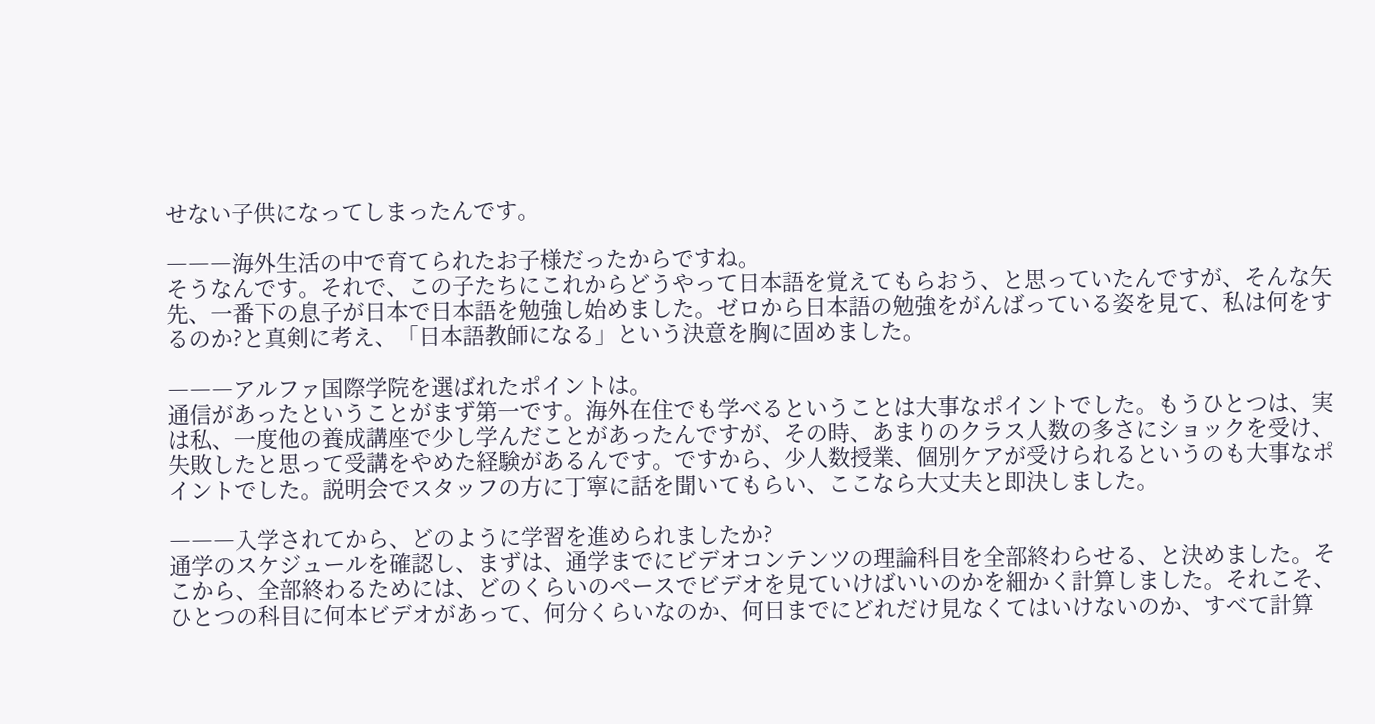せない子供になってしまったんです。

―――海外生活の中で育てられたお子様だったからですね。
そうなんです。それで、この子たちにこれからどうやって日本語を覚えてもらおう、と思っていたんですが、そんな矢先、一番下の息子が日本で日本語を勉強し始めました。ゼロから日本語の勉強をがんばっている姿を見て、私は何をするのか?と真剣に考え、「日本語教師になる」という決意を胸に固めました。

―――アルファ国際学院を選ばれたポイントは。
通信があったということがまず第一です。海外在住でも学べるということは大事なポイントでした。もうひとつは、実は私、一度他の養成講座で少し学んだことがあったんですが、その時、あまりのクラス人数の多さにショックを受け、失敗したと思って受講をやめた経験があるんです。ですから、少人数授業、個別ケアが受けられるというのも大事なポイントでした。説明会でスタッフの方に丁寧に話を聞いてもらい、ここなら大丈夫と即決しました。

―――入学されてから、どのように学習を進められましたか?
通学のスケジュールを確認し、まずは、通学までにビデオコンテンツの理論科目を全部終わらせる、と決めました。そこから、全部終わるためには、どのくらいのペースでビデオを見ていけばいいのかを細かく計算しました。それこそ、ひとつの科目に何本ビデオがあって、何分くらいなのか、何日までにどれだけ見なくてはいけないのか、すべて計算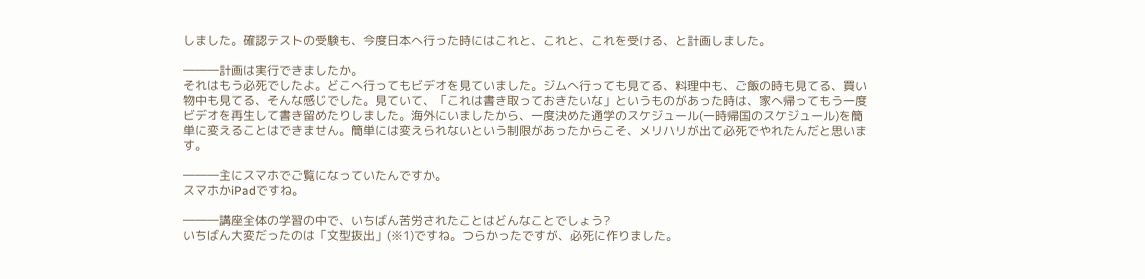しました。確認テストの受験も、今度日本へ行った時にはこれと、これと、これを受ける、と計画しました。

―――計画は実行できましたか。
それはもう必死でしたよ。どこへ行ってもビデオを見ていました。ジムへ行っても見てる、料理中も、ご飯の時も見てる、買い物中も見てる、そんな感じでした。見ていて、「これは書き取っておきたいな」というものがあった時は、家へ帰ってもう一度ビデオを再生して書き留めたりしました。海外にいましたから、一度決めた通学のスケジュール(一時帰国のスケジュール)を簡単に変えることはできません。簡単には変えられないという制限があったからこそ、メリハリが出て必死でやれたんだと思います。

―――主にスマホでご覧になっていたんですか。
スマホかiPadですね。

―――講座全体の学習の中で、いちばん苦労されたことはどんなことでしょう?
いちばん大変だったのは「文型抜出」(※1)ですね。つらかったですが、必死に作りました。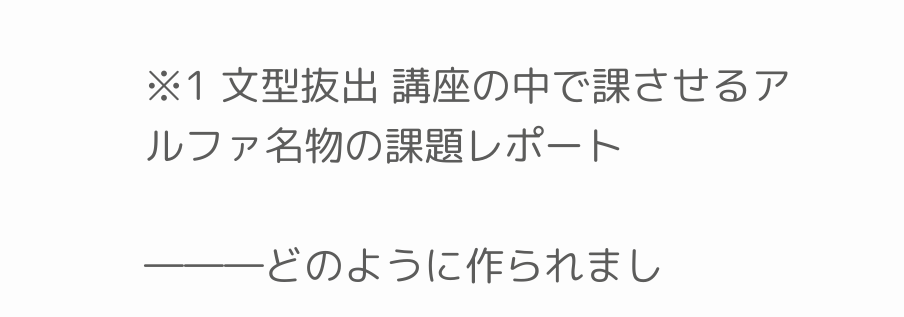※1 文型抜出 講座の中で課させるアルファ名物の課題レポート

―――どのように作られまし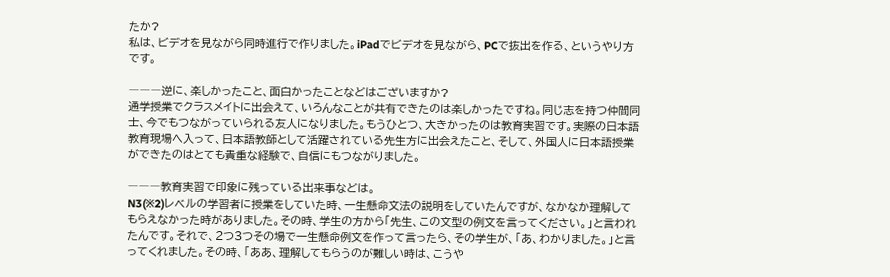たか?
私は、ビデオを見ながら同時進行で作りました。iPadでビデオを見ながら、PCで抜出を作る、というやり方です。

―――逆に、楽しかったこと、面白かったことなどはございますか?
通学授業でクラスメイトに出会えて、いろんなことが共有できたのは楽しかったですね。同じ志を持つ仲間同士、今でもつながっていられる友人になりました。もうひとつ、大きかったのは教育実習です。実際の日本語教育現場へ入って、日本語教師として活躍されている先生方に出会えたこと、そして、外国人に日本語授業ができたのはとても貴重な経験で、自信にもつながりました。

―――教育実習で印象に残っている出来事などは。
N3(※2)レベルの学習者に授業をしていた時、一生懸命文法の説明をしていたんですが、なかなか理解してもらえなかった時がありました。その時、学生の方から「先生、この文型の例文を言ってください。」と言われたんです。それで、2つ3つその場で一生懸命例文を作って言ったら、その学生が、「あ、わかりました。」と言ってくれました。その時、「ああ、理解してもらうのが難しい時は、こうや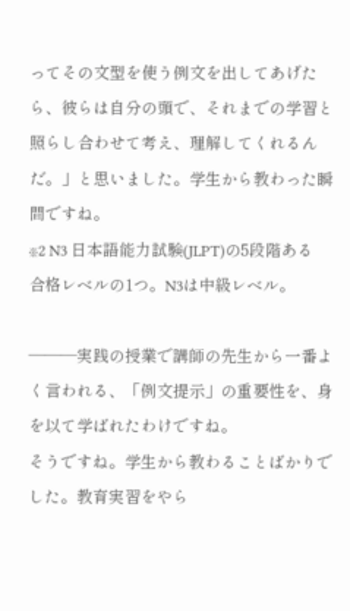ってその文型を使う例文を出してあげたら、彼らは自分の頭で、それまでの学習と照らし合わせて考え、理解してくれるんだ。」と思いました。学生から教わった瞬間ですね。
※2 N3 日本語能力試験(JLPT)の5段階ある合格レベルの1つ。N3は中級レベル。

―――実践の授業で講師の先生から一番よく言われる、「例文提示」の重要性を、身を以て学ばれたわけですね。
そうですね。学生から教わることばかりでした。教育実習をやら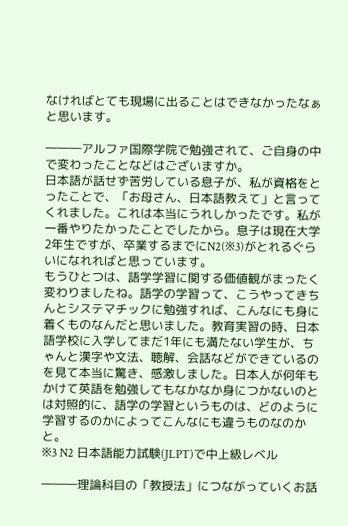なければとても現場に出ることはできなかったなぁと思います。

―――アルファ国際学院で勉強されて、ご自身の中で変わったことなどはございますか。
日本語が話せず苦労している息子が、私が資格をとったことで、「お母さん、日本語教えて」と言ってくれました。これは本当にうれしかったです。私が一番やりたかったことでしたから。息子は現在大学2年生ですが、卒業するまでにN2(※3)がとれるぐらいになれればと思っています。
もうひとつは、語学学習に関する価値観がまったく変わりましたね。語学の学習って、こうやってきちんとシステマチックに勉強すれば、こんなにも身に着くものなんだと思いました。教育実習の時、日本語学校に入学してまだ1年にも満たない学生が、ちゃんと漢字や文法、聴解、会話などができているのを見て本当に驚き、感激しました。日本人が何年もかけて英語を勉強してもなかなか身につかないのとは対照的に、語学の学習というものは、どのように学習するのかによってこんなにも違うものなのかと。
※3 N2 日本語能力試験(JLPT)で中上級レベル

―――理論科目の「教授法」につながっていくお話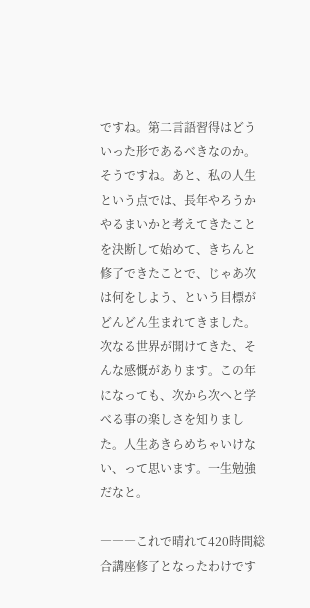ですね。第二言語習得はどういった形であるべきなのか。
そうですね。あと、私の人生という点では、長年やろうかやるまいかと考えてきたことを決断して始めて、きちんと修了できたことで、じゃあ次は何をしよう、という目標がどんどん生まれてきました。次なる世界が開けてきた、そんな感慨があります。この年になっても、次から次へと学べる事の楽しさを知りました。人生あきらめちゃいけない、って思います。一生勉強だなと。

―――これで晴れて420時間総合講座修了となったわけです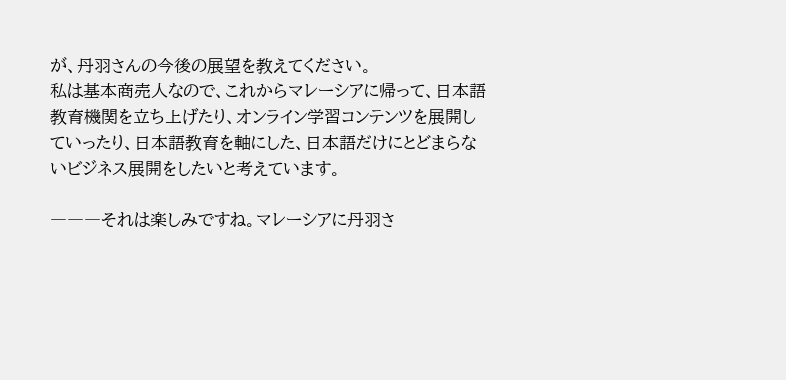が、丹羽さんの今後の展望を教えてください。
私は基本商売人なので、これからマレーシアに帰って、日本語教育機関を立ち上げたり、オンライン学習コンテンツを展開していったり、日本語教育を軸にした、日本語だけにとどまらないビジネス展開をしたいと考えています。

―――それは楽しみですね。マレーシアに丹羽さ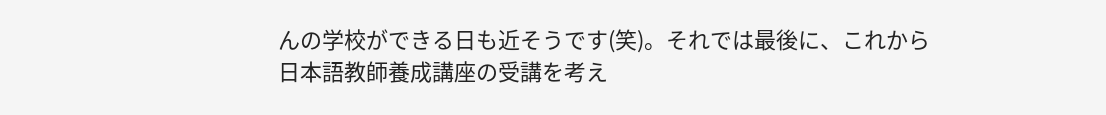んの学校ができる日も近そうです(笑)。それでは最後に、これから日本語教師養成講座の受講を考え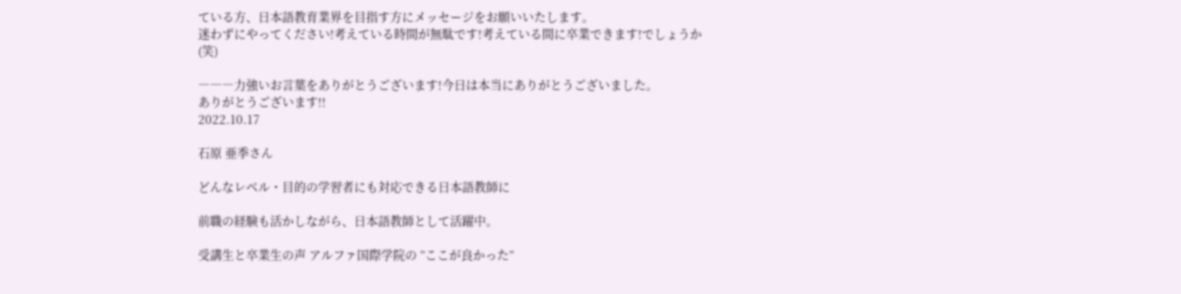ている方、日本語教育業界を目指す方にメッセージをお願いいたします。
迷わずにやってください!考えている時間が無駄です!考えている間に卒業できます!でしょうか(笑)

―――力強いお言葉をありがとうございます!今日は本当にありがとうございました。
ありがとうございます!!
2022.10.17

石原 亜季さん

どんなレベル・目的の学習者にも対応できる日本語教師に

前職の経験も活かしながら、日本語教師として活躍中。

受講生と卒業生の声 アルファ国際学院の ”ここが良かった”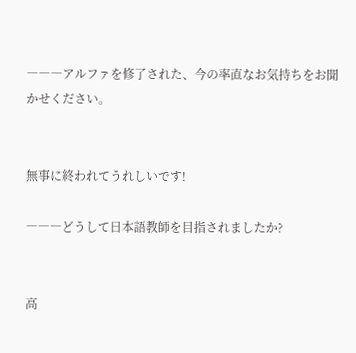―――アルファを修了された、今の率直なお気持ちをお聞かせください。


無事に終われてうれしいです!

―――どうして日本語教師を目指されましたか?


高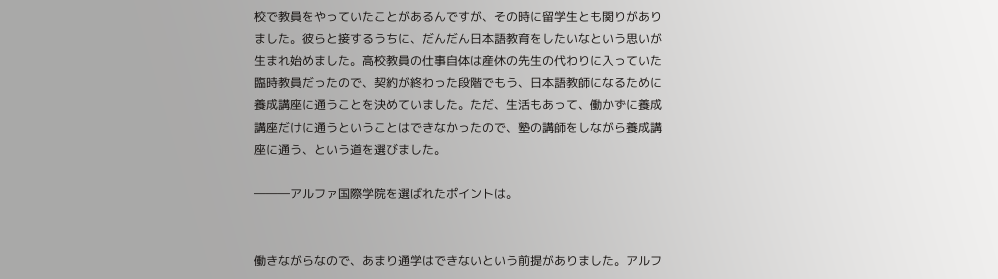校で教員をやっていたことがあるんですが、その時に留学生とも関りがありました。彼らと接するうちに、だんだん日本語教育をしたいなという思いが生まれ始めました。高校教員の仕事自体は産休の先生の代わりに入っていた臨時教員だったので、契約が終わった段階でもう、日本語教師になるために養成講座に通うことを決めていました。ただ、生活もあって、働かずに養成講座だけに通うということはできなかったので、塾の講師をしながら養成講座に通う、という道を選びました。

―――アルファ国際学院を選ばれたポイントは。


働きながらなので、あまり通学はできないという前提がありました。アルフ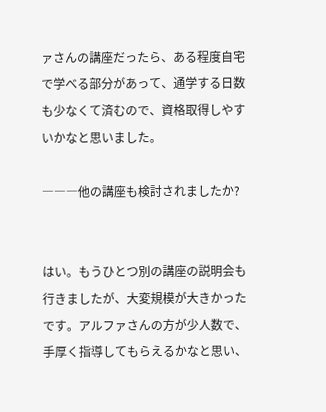ァさんの講座だったら、ある程度自宅で学べる部分があって、通学する日数も少なくて済むので、資格取得しやすいかなと思いました。

―――他の講座も検討されましたか?


はい。もうひとつ別の講座の説明会も行きましたが、大変規模が大きかったです。アルファさんの方が少人数で、手厚く指導してもらえるかなと思い、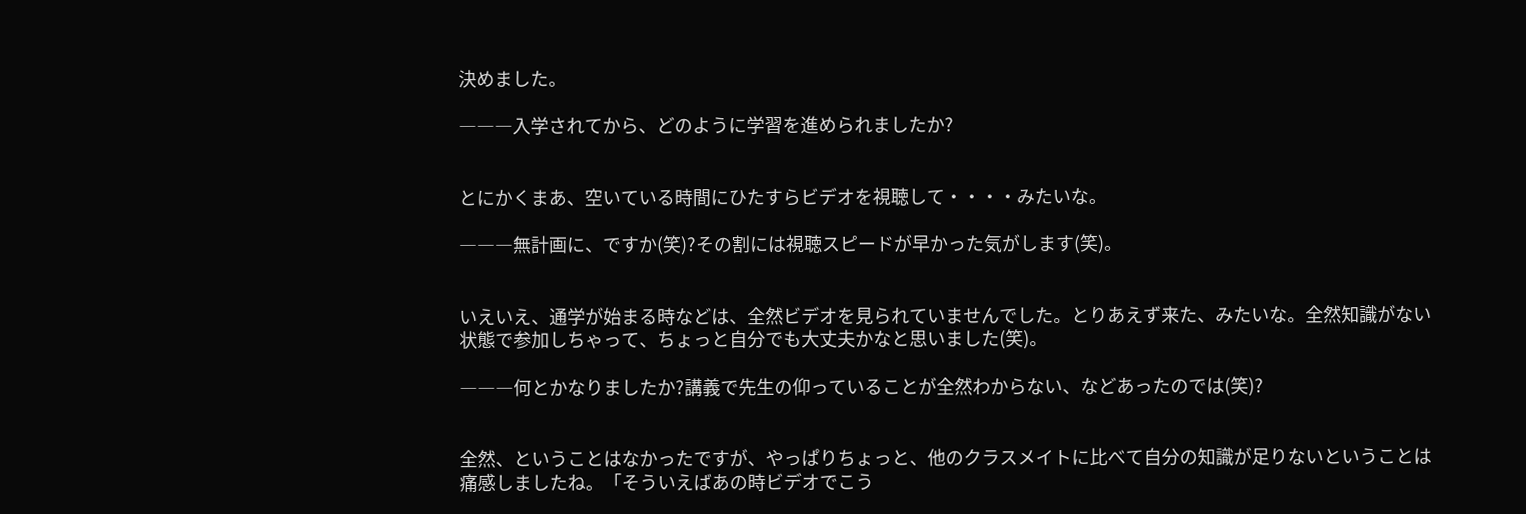決めました。

―――入学されてから、どのように学習を進められましたか?


とにかくまあ、空いている時間にひたすらビデオを視聴して・・・・みたいな。

―――無計画に、ですか(笑)?その割には視聴スピードが早かった気がします(笑)。


いえいえ、通学が始まる時などは、全然ビデオを見られていませんでした。とりあえず来た、みたいな。全然知識がない状態で参加しちゃって、ちょっと自分でも大丈夫かなと思いました(笑)。

―――何とかなりましたか?講義で先生の仰っていることが全然わからない、などあったのでは(笑)?


全然、ということはなかったですが、やっぱりちょっと、他のクラスメイトに比べて自分の知識が足りないということは痛感しましたね。「そういえばあの時ビデオでこう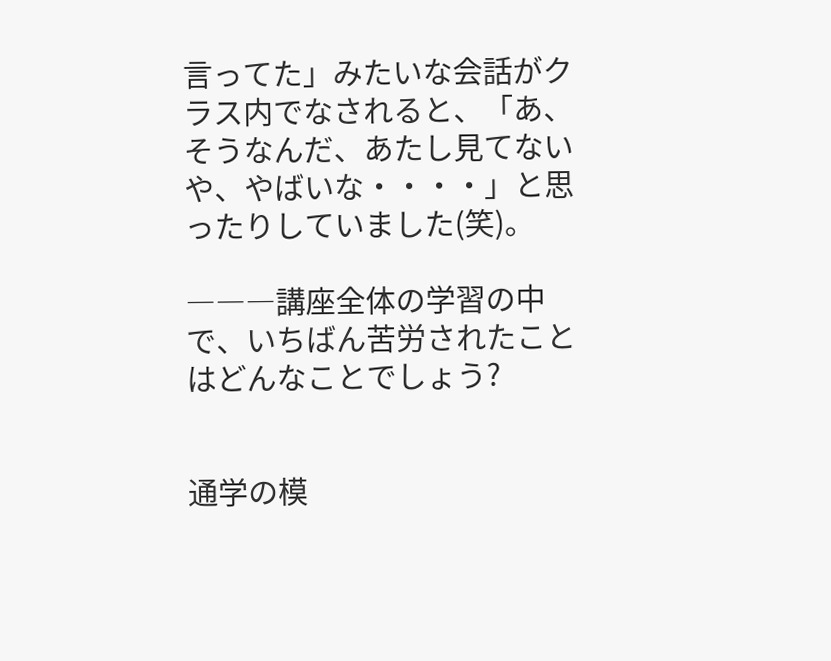言ってた」みたいな会話がクラス内でなされると、「あ、そうなんだ、あたし見てないや、やばいな・・・・」と思ったりしていました(笑)。

―――講座全体の学習の中で、いちばん苦労されたことはどんなことでしょう?


通学の模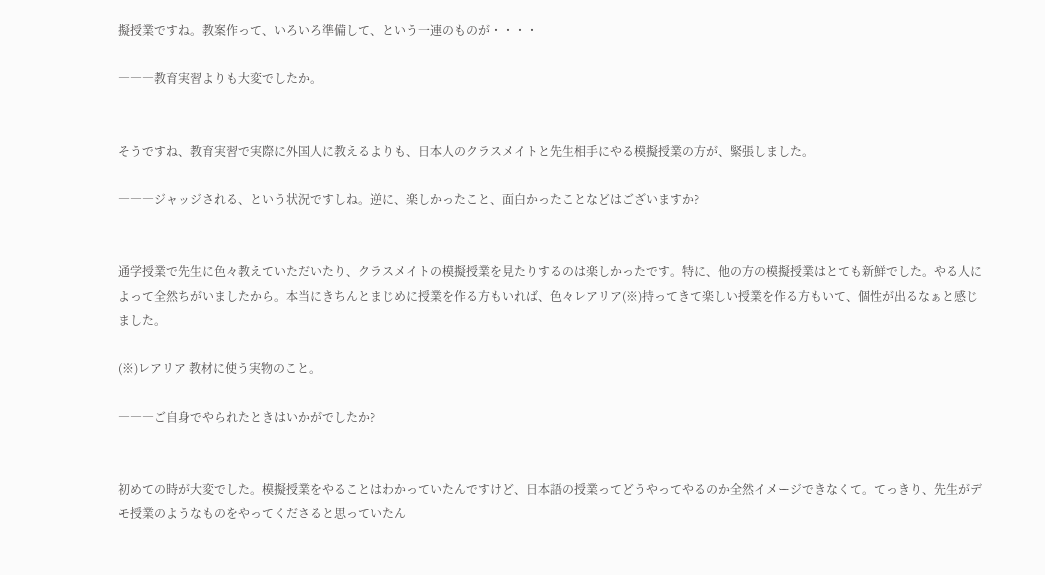擬授業ですね。教案作って、いろいろ準備して、という一連のものが・・・・

―――教育実習よりも大変でしたか。


そうですね、教育実習で実際に外国人に教えるよりも、日本人のクラスメイトと先生相手にやる模擬授業の方が、緊張しました。

―――ジャッジされる、という状況ですしね。逆に、楽しかったこと、面白かったことなどはございますか?


通学授業で先生に色々教えていただいたり、クラスメイトの模擬授業を見たりするのは楽しかったです。特に、他の方の模擬授業はとても新鮮でした。やる人によって全然ちがいましたから。本当にきちんとまじめに授業を作る方もいれば、色々レアリア(※)持ってきて楽しい授業を作る方もいて、個性が出るなぁと感じました。

(※)レアリア 教材に使う実物のこと。

―――ご自身でやられたときはいかがでしたか?


初めての時が大変でした。模擬授業をやることはわかっていたんですけど、日本語の授業ってどうやってやるのか全然イメージできなくて。てっきり、先生がデモ授業のようなものをやってくださると思っていたん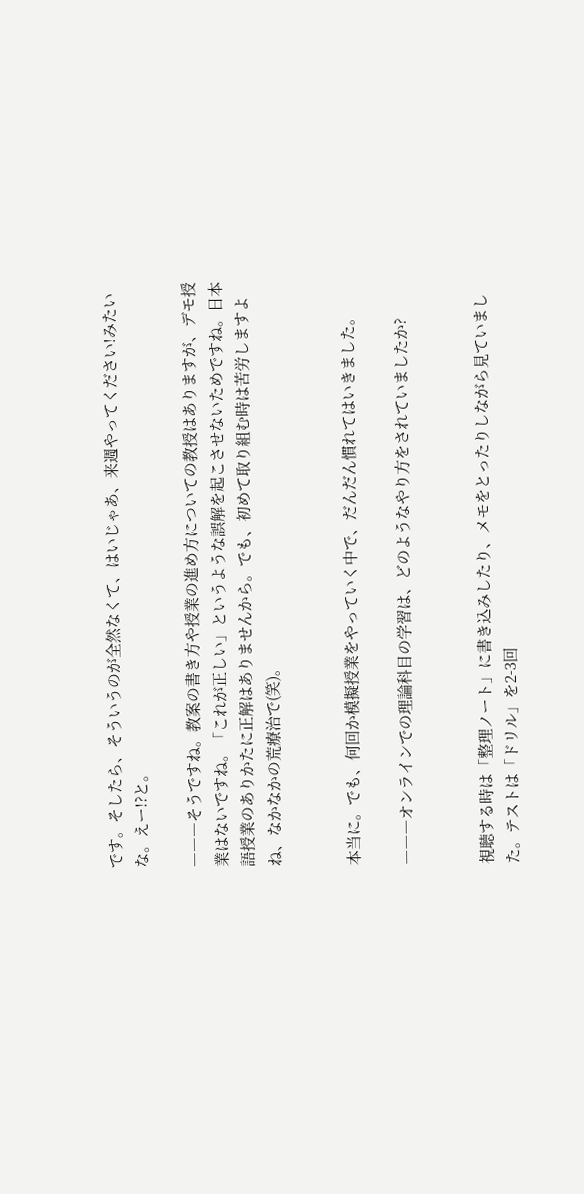です。そしたら、そういうのが全然なくて、はいじゃあ、来週やってください!みたいな。えー!?と。

―――そうですね。教案の書き方や授業の進め方についての教授はありますが、デモ授業はないですね。「これが正しい」というような誤解を起こさせないためですね。日本語授業のありかたに正解はありませんから。でも、初めて取り組む時は苦労しますよね、なかなかの荒療治で(笑)。


本当に。でも、何回か模擬授業をやっていく中で、だんだん慣れてはいきました。

―――オンラインでの理論科目の学習は、どのようなやり方をされていましたか?


視聴する時は「整理ノート」に書き込みしたり、メモをとったりしながら見ていました。テストは「ドリル」を2-3回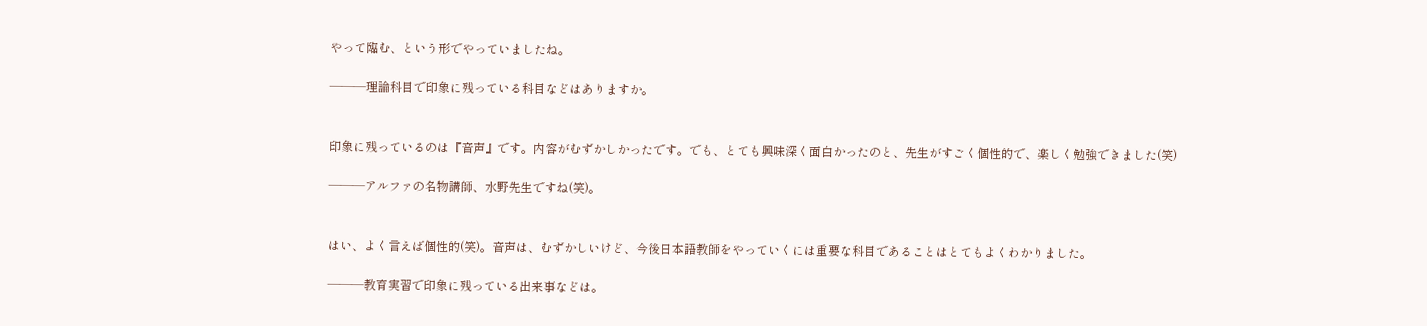やって臨む、という形でやっていましたね。

―――理論科目で印象に残っている科目などはありますか。


印象に残っているのは『音声』です。内容がむずかしかったです。でも、とても興味深く面白かったのと、先生がすごく個性的で、楽しく勉強できました(笑)

―――アルファの名物講師、水野先生ですね(笑)。


はい、よく言えば個性的(笑)。音声は、むずかしいけど、今後日本語教師をやっていくには重要な科目であることはとてもよくわかりました。

―――教育実習で印象に残っている出来事などは。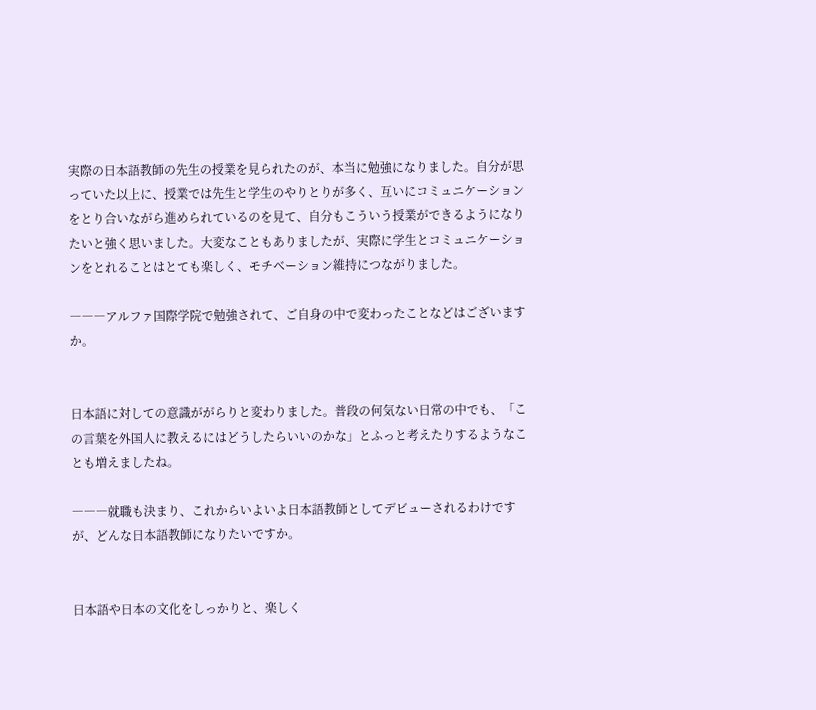実際の日本語教師の先生の授業を見られたのが、本当に勉強になりました。自分が思っていた以上に、授業では先生と学生のやりとりが多く、互いにコミュニケーションをとり合いながら進められているのを見て、自分もこういう授業ができるようになりたいと強く思いました。大変なこともありましたが、実際に学生とコミュニケーションをとれることはとても楽しく、モチベーション維持につながりました。

―――アルファ国際学院で勉強されて、ご自身の中で変わったことなどはございますか。


日本語に対しての意識ががらりと変わりました。普段の何気ない日常の中でも、「この言葉を外国人に教えるにはどうしたらいいのかな」とふっと考えたりするようなことも増えましたね。

―――就職も決まり、これからいよいよ日本語教師としてデビューされるわけですが、どんな日本語教師になりたいですか。


日本語や日本の文化をしっかりと、楽しく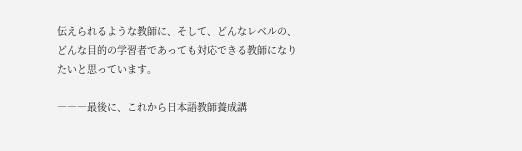伝えられるような教師に、そして、どんなレベルの、どんな目的の学習者であっても対応できる教師になりたいと思っています。

―――最後に、これから日本語教師養成講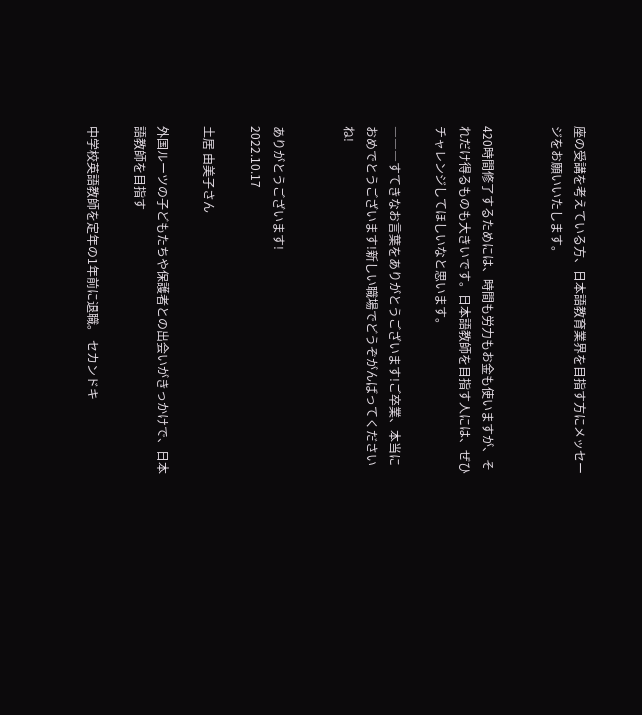座の受講を考えている方、日本語教育業界を目指す方にメッセージをお願いいたします。


420時間修了するためには、時間も労力もお金も使いますが、それだけ得るものも大きいです。日本語教師を目指す人には、ぜひチャレンジしてほしいなと思います。

―――すてきなお言葉をありがとうございます!ご卒業、本当におめでとうございます!新しい職場でどうぞがんばってくださいね!


ありがとうございます!
2022.10.17

土居 由美子さん

外国ルーツの子どもたちや保護者との出会いがきっかけで、日本語教師を目指す

中学校英語教師を定年の1年前に退職。 セカンドキ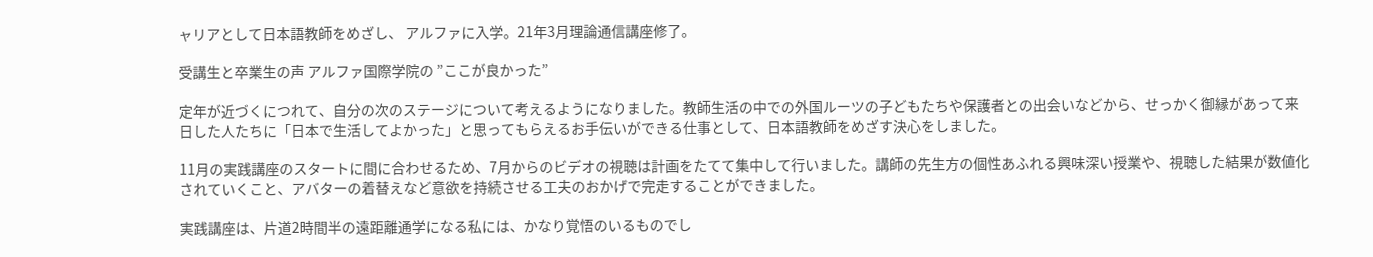ャリアとして日本語教師をめざし、 アルファに入学。21年3月理論通信講座修了。

受講生と卒業生の声 アルファ国際学院の ”ここが良かった”

定年が近づくにつれて、自分の次のステージについて考えるようになりました。教師生活の中での外国ルーツの子どもたちや保護者との出会いなどから、せっかく御縁があって来日した人たちに「日本で生活してよかった」と思ってもらえるお手伝いができる仕事として、日本語教師をめざす決心をしました。

11月の実践講座のスタートに間に合わせるため、7月からのビデオの視聴は計画をたてて集中して行いました。講師の先生方の個性あふれる興味深い授業や、視聴した結果が数値化されていくこと、アバターの着替えなど意欲を持続させる工夫のおかげで完走することができました。

実践講座は、片道2時間半の遠距離通学になる私には、かなり覚悟のいるものでし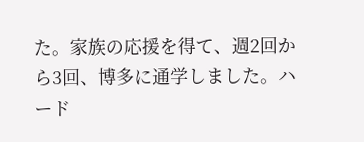た。家族の応援を得て、週2回から3回、博多に通学しました。ハード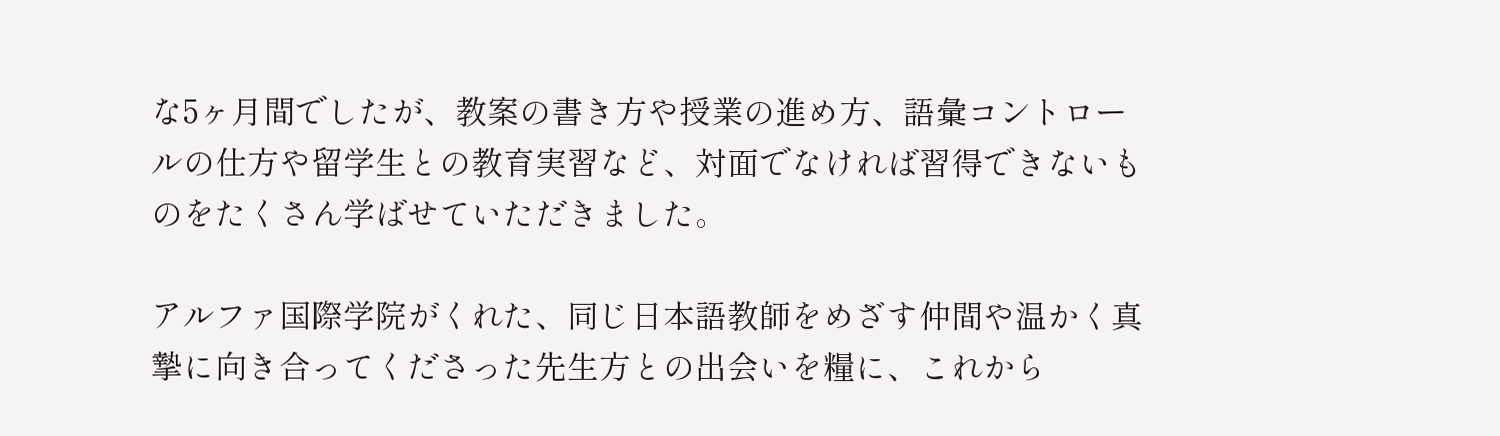な5ヶ月間でしたが、教案の書き方や授業の進め方、語彙コントロールの仕方や留学生との教育実習など、対面でなければ習得できないものをたくさん学ばせていただきました。

アルファ国際学院がくれた、同じ日本語教師をめざす仲間や温かく真摯に向き合ってくださった先生方との出会いを糧に、これから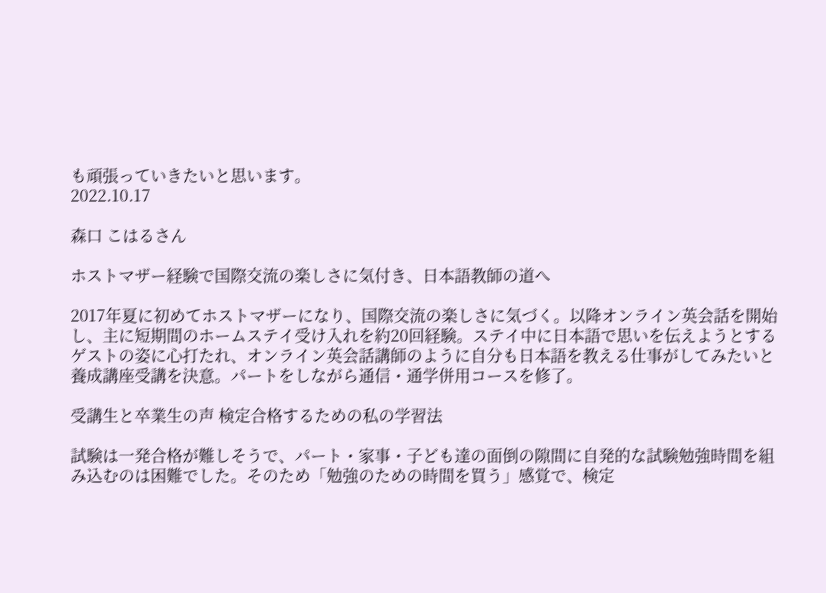も頑張っていきたいと思います。
2022.10.17

森口 こはるさん

ホストマザー経験で国際交流の楽しさに気付き、日本語教師の道へ

2017年夏に初めてホストマザーになり、国際交流の楽しさに気づく。以降オンライン英会話を開始し、主に短期間のホームステイ受け入れを約20回経験。ステイ中に日本語で思いを伝えようとするゲストの姿に心打たれ、オンライン英会話講師のように自分も日本語を教える仕事がしてみたいと養成講座受講を決意。パートをしながら通信・通学併用コースを修了。

受講生と卒業生の声 検定合格するための私の学習法

試験は一発合格が難しそうで、パート・家事・子ども達の面倒の隙間に自発的な試験勉強時間を組み込むのは困難でした。そのため「勉強のための時間を買う」感覚で、検定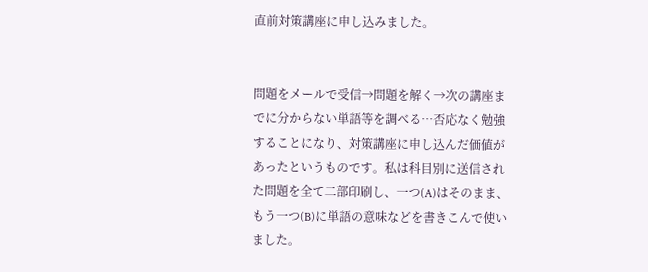直前対策講座に申し込みました。


問題をメールで受信→問題を解く→次の講座までに分からない単語等を調べる…否応なく勉強することになり、対策講座に申し込んだ価値があったというものです。私は科目別に送信された問題を全て二部印刷し、一つ(A)はそのまま、もう一つ(B)に単語の意味などを書きこんで使いました。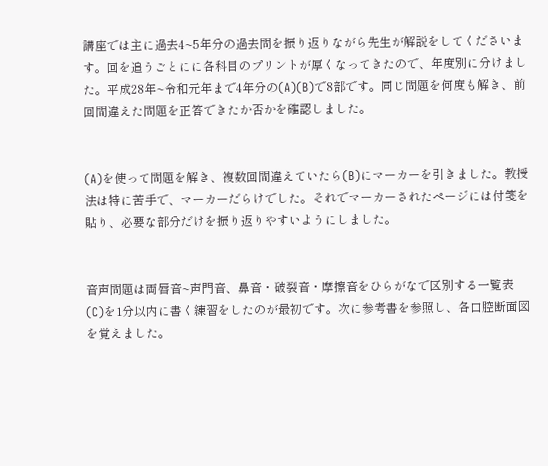講座では主に過去4~5年分の過去問を振り返りながら先生が解説をしてくださいます。回を追うごとにに各科目のプリントが厚くなってきたので、年度別に分けました。平成28年~令和元年まで4年分の(A)(B)で8部です。同じ問題を何度も解き、前回間違えた問題を正答できたか否かを確認しました。


(A)を使って問題を解き、複数回間違えていたら(B)にマーカーを引きました。教授法は特に苦手で、マーカーだらけでした。それでマーカーされたページには付箋を貼り、必要な部分だけを振り返りやすいようにしました。


音声問題は両唇音~声門音、鼻音・破裂音・摩擦音をひらがなで区別する一覧表(C)を1分以内に書く練習をしたのが最初です。次に参考書を参照し、各口腔断面図を覚えました。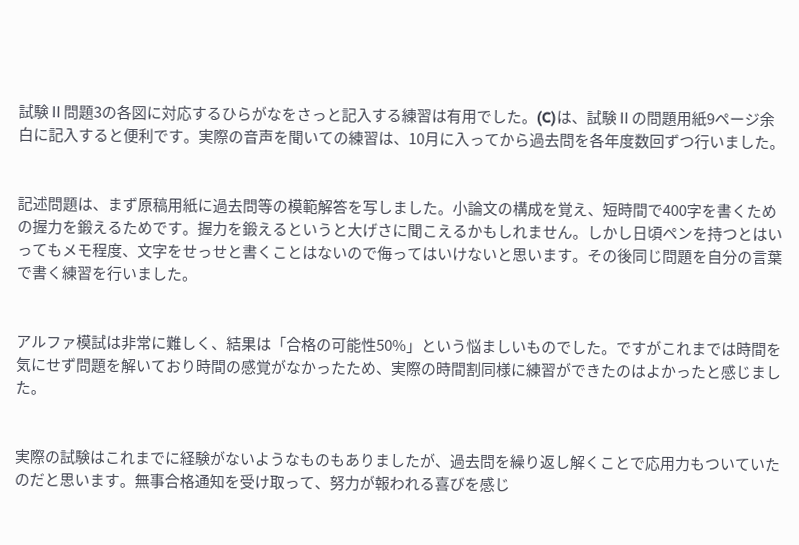試験Ⅱ問題3の各図に対応するひらがなをさっと記入する練習は有用でした。(C)は、試験Ⅱの問題用紙9ページ余白に記入すると便利です。実際の音声を聞いての練習は、10月に入ってから過去問を各年度数回ずつ行いました。


記述問題は、まず原稿用紙に過去問等の模範解答を写しました。小論文の構成を覚え、短時間で400字を書くための握力を鍛えるためです。握力を鍛えるというと大げさに聞こえるかもしれません。しかし日頃ペンを持つとはいってもメモ程度、文字をせっせと書くことはないので侮ってはいけないと思います。その後同じ問題を自分の言葉で書く練習を行いました。


アルファ模試は非常に難しく、結果は「合格の可能性50%」という悩ましいものでした。ですがこれまでは時間を気にせず問題を解いており時間の感覚がなかったため、実際の時間割同様に練習ができたのはよかったと感じました。


実際の試験はこれまでに経験がないようなものもありましたが、過去問を繰り返し解くことで応用力もついていたのだと思います。無事合格通知を受け取って、努力が報われる喜びを感じ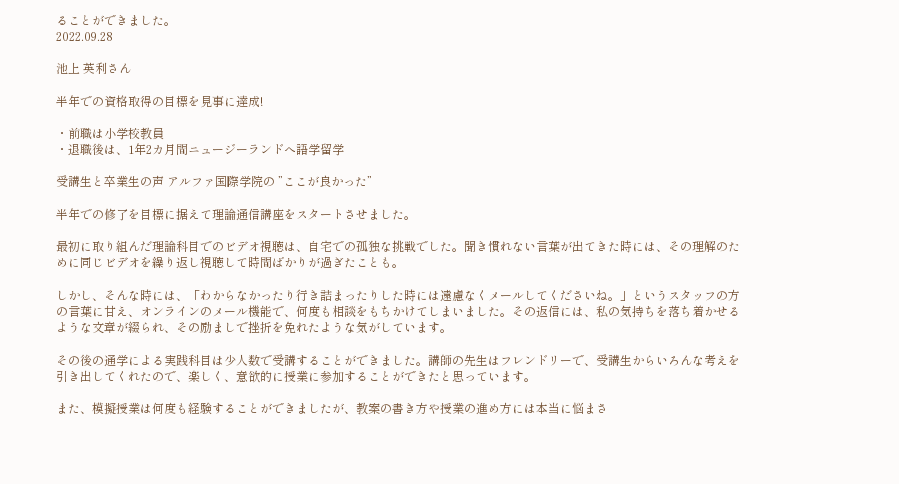ることができました。
2022.09.28

池上 英利さん

半年での資格取得の目標を見事に達成!

・前職は小学校教員
・退職後は、1年2カ月間ニュージーランドへ語学留学

受講生と卒業生の声 アルファ国際学院の ”ここが良かった”

半年での修了を目標に据えて理論通信講座をスタートさせました。

最初に取り組んだ理論科目でのビデオ視聴は、自宅での孤独な挑戦でした。聞き慣れない言葉が出てきた時には、その理解のために同じビデオを繰り返し視聴して時間ばかりが過ぎたことも。

しかし、そんな時には、「わからなかったり行き詰まったりした時には遠慮なくメールしてくださいね。」というスタッフの方の言葉に甘え、オンラインのメール機能で、何度も相談をもちかけてしまいました。その返信には、私の気持ちを落ち着かせるような文章が綴られ、その励ましで挫折を免れたような気がしています。

その後の通学による実践科目は少人数で受講することができました。講師の先生はフレンドリーで、受講生からいろんな考えを引き出してくれたので、楽しく、意欲的に授業に参加することができたと思っています。

また、模擬授業は何度も経験することができましたが、教案の書き方や授業の進め方には本当に悩まさ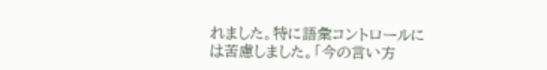れました。特に語彙コントロールには苦慮しました。「今の言い方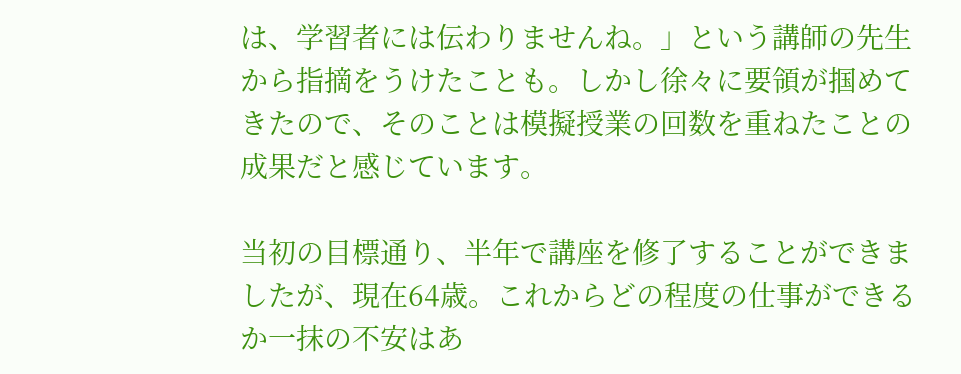は、学習者には伝わりませんね。」という講師の先生から指摘をうけたことも。しかし徐々に要領が掴めてきたので、そのことは模擬授業の回数を重ねたことの成果だと感じています。

当初の目標通り、半年で講座を修了することができましたが、現在64歳。これからどの程度の仕事ができるか一抹の不安はあ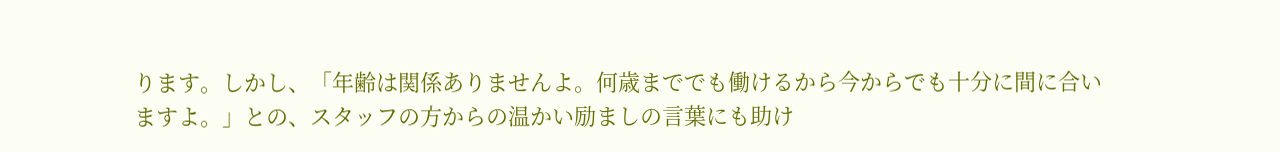ります。しかし、「年齢は関係ありませんよ。何歳まででも働けるから今からでも十分に間に合いますよ。」との、スタッフの方からの温かい励ましの言葉にも助け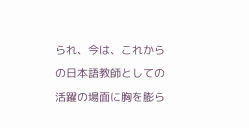られ、今は、これからの日本語教師としての活躍の場面に胸を膨ら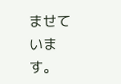ませています。